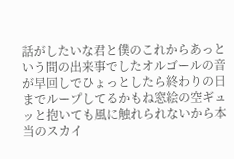話がしたいな君と僕のこれからあっという間の出来事でしたオルゴールの音が早回しでひょっとしたら終わりの日までループしてるかもね窓絵の空ギュッと抱いても風に触れられないから本当のスカイ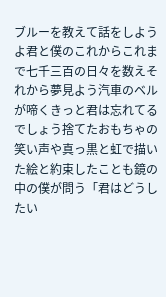ブルーを教えて話をしようよ君と僕のこれからこれまで七千三百の日々を数えそれから夢見よう汽車のベルが啼くきっと君は忘れてるでしょう捨てたおもちゃの笑い声や真っ黒と虹で描いた絵と約束したことも鏡の中の僕が問う「君はどうしたい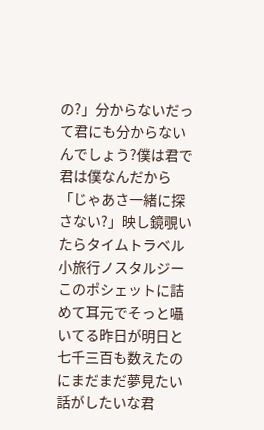の?」分からないだって君にも分からないんでしょう?僕は君で君は僕なんだから「じゃあさ一緒に探さない?」映し鏡覗いたらタイムトラベル小旅行ノスタルジーこのポシェットに詰めて耳元でそっと囁いてる昨日が明日と七千三百も数えたのにまだまだ夢見たい話がしたいな君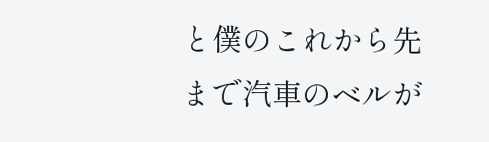と僕のこれから先まで汽車のベルが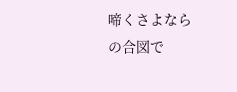啼くさよならの合図で